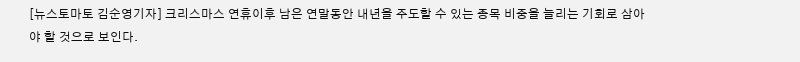[뉴스토마토 김순영기자] 크리스마스 연휴이후 남은 연말동안 내년을 주도할 수 있는 종목 비중을 늘리는 기회로 삼아야 할 것으로 보인다.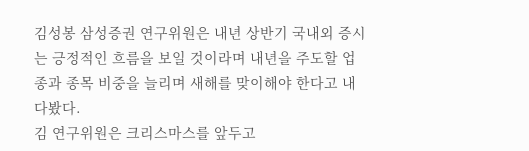김성봉 삼성증권 연구위원은 내년 상반기 국내외 증시는 긍정적인 흐름을 보일 것이라며 내년을 주도할 업종과 종목 비중을 늘리며 새해를 맞이해야 한다고 내다봤다.
김 연구위원은 크리스마스를 앞두고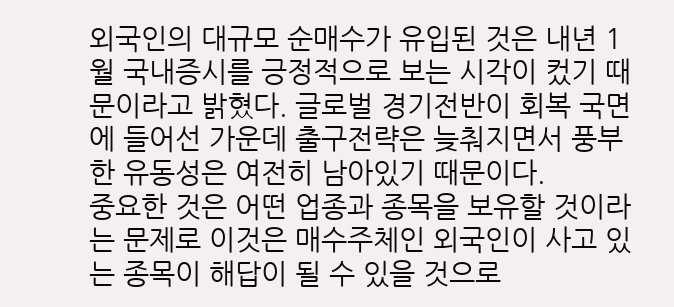외국인의 대규모 순매수가 유입된 것은 내년 1월 국내증시를 긍정적으로 보는 시각이 컸기 때문이라고 밝혔다. 글로벌 경기전반이 회복 국면에 들어선 가운데 출구전략은 늦춰지면서 풍부한 유동성은 여전히 남아있기 때문이다.
중요한 것은 어떤 업종과 종목을 보유할 것이라는 문제로 이것은 매수주체인 외국인이 사고 있는 종목이 해답이 될 수 있을 것으로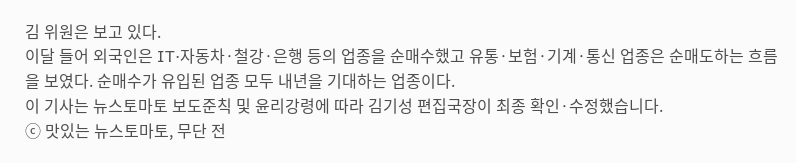김 위원은 보고 있다.
이달 들어 외국인은 IT·자동차·철강·은행 등의 업종을 순매수했고 유통·보험·기계·통신 업종은 순매도하는 흐름을 보였다. 순매수가 유입된 업종 모두 내년을 기대하는 업종이다.
이 기사는 뉴스토마토 보도준칙 및 윤리강령에 따라 김기성 편집국장이 최종 확인·수정했습니다.
ⓒ 맛있는 뉴스토마토, 무단 전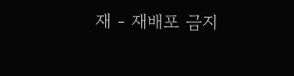재 - 재배포 금지